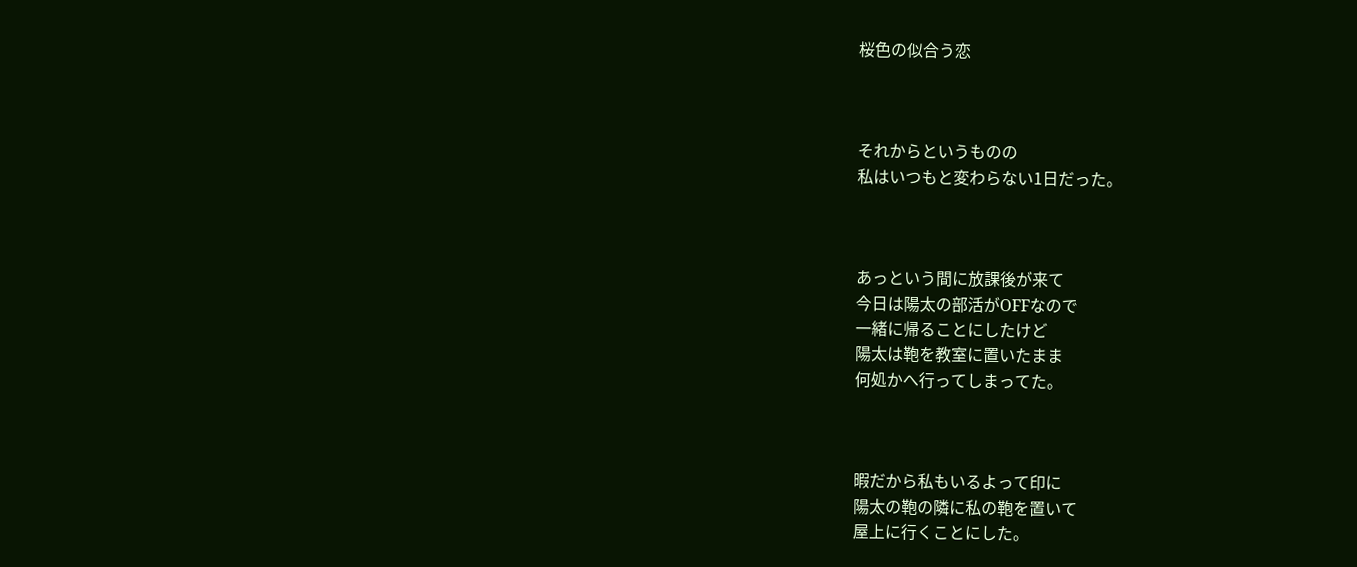桜色の似合う恋



それからというものの
私はいつもと変わらない1日だった。



あっという間に放課後が来て
今日は陽太の部活がOFFなので
一緒に帰ることにしたけど
陽太は鞄を教室に置いたまま
何処かへ行ってしまってた。



暇だから私もいるよって印に
陽太の鞄の隣に私の鞄を置いて
屋上に行くことにした。